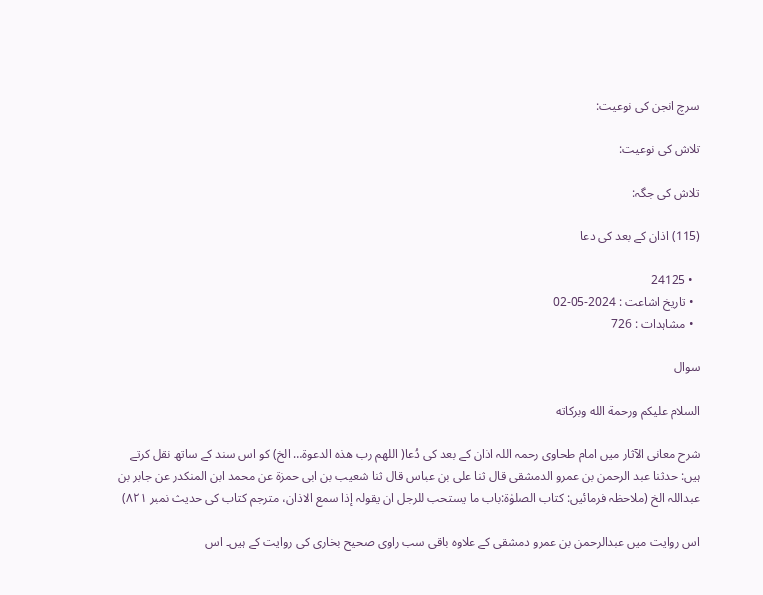سرچ انجن کی نوعیت:

تلاش کی نوعیت:

تلاش کی جگہ:

(115) اذان کے بعد کی دعا

  • 24125
  • تاریخ اشاعت : 2024-05-02
  • مشاہدات : 726

سوال

السلام عليكم ورحمة الله وبركاته

شرح معانی الآثار میں امام طحاوی رحمہ اللہ اذان کے بعد کی دُعا( اللهم رب هذه الدعوة… الخ) کو اس سند کے ساتھ نقل کرتے ہیں: حدثنا عبد الرحمن بن عمرو الدمشقی قال ثنا علی بن عباس قال ثنا شعیب بن ابی حمزۃ عن محمد ابن المنکدر عن جابر بن عبداللہ الخ (ملاحظہ فرمائیں: کتاب الصلوٰۃ:باب ما یستحب للرجل ان یقولہ إذا سمع الاذان، مترجم کتاب کی حدیث نمبر ۸۲۱)

اس روایت میں عبدالرحمن بن عمرو دمشقی کے علاوہ باقی سب راوی صحیح بخاری کی روایت کے ہیں۔ اس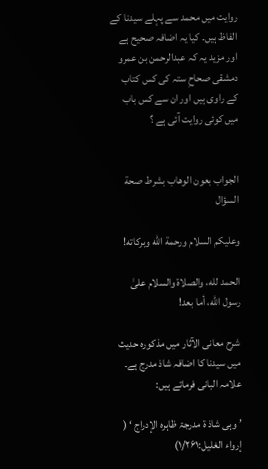روایت میں محمد سے پہلے سیدنا کے الفاظ ہیں۔ کیا یہ اضافہ صحیح ہے اور مزید یہ کہ عبدالرحمن بن عمرو دمشقی صحاحِ ستہ کی کس کتاب کے راوی ہیں اور ان سے کس باب میں کوئی روایت آئی ہے ؟


الجواب بعون الوهاب بشرط صحة السؤال

وعلیکم السلام ورحمة الله وبرکاته!

الحمد لله، والصلاة والسلام علىٰ رسول الله، أما بعد!

شرح معانی الآثار میں مذکورہ حدیث میں سیدنا کا اضافہ شاذ مدرج ہے۔ علامہ البانی فرماتے ہیں:

’ وہی شاذ ۃ مدرجۃ ظاہرہ الإدراج ‘ ( إرواء الغلیل:۱/۲۶۱)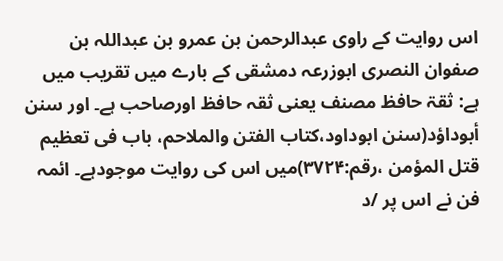اس روایت کے راوی عبدالرحمن بن عمرو بن عبداللہ بن صفوان النصری ابوزرعہ دمشقی کے بارے میں تقریب میں ہے: ثقۃ حافظ مصنف یعنی ثقہ حافظ اورصاحب ہے۔ اور سنن أبوداؤد(سنن ابوداود،کتاب الفتن والملاحم، باب فی تعظیم قتل المؤمن ،رقم:۳۷۲۴)میں اس کی روایت موجودہے۔ ائمہ فن نے اس پر /د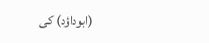(ابوداؤد) کی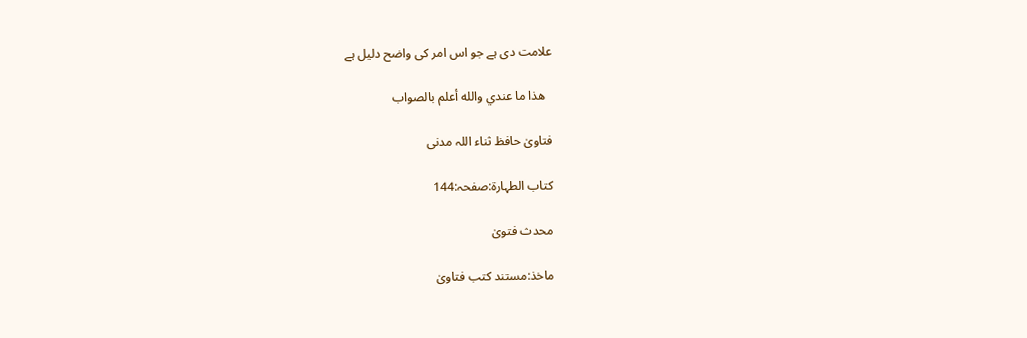علامت دی ہے جو اس امر کی واضح دلیل ہے

  ھذا ما عندي والله أعلم بالصواب

فتاویٰ حافظ ثناء اللہ مدنی

كتاب الطہارۃ:صفحہ:144

محدث فتویٰ

ماخذ:مستند کتب فتاویٰ